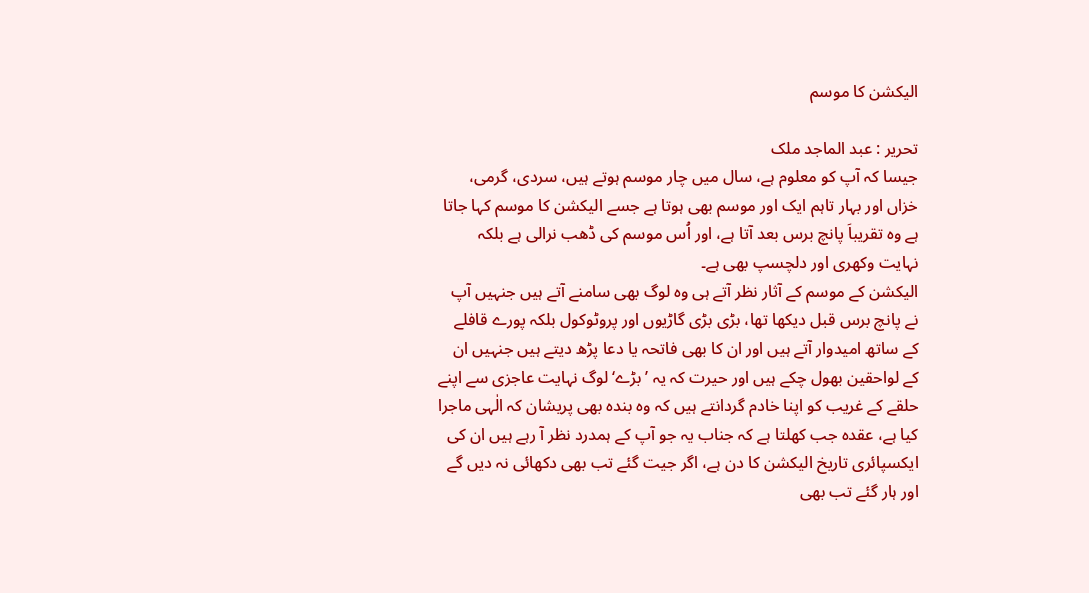الیکشن کا موسم

تحریر : عبد الماجد ملک
جیسا کہ آپ کو معلوم ہے، سال میں چار موسم ہوتے ہیں، سردی، گرمی، خزاں اور بہار تاہم ایک اور موسم بھی ہوتا ہے جسے الیکشن کا موسم کہا جاتا ہے وہ تقریباَ پانچ برس بعد آتا ہے، اور اُس موسم کی ڈھب نرالی ہے بلکہ نہایت وکھری اور دلچسپ بھی ہے۔
الیکشن کے موسم کے آثار نظر آتے ہی وہ لوگ بھی سامنے آتے ہیں جنہیں آپ نے پانچ برس قبل دیکھا تھا، بڑی بڑی گاڑیوں اور پروٹوکول بلکہ پورے قافلے کے ساتھ امیدوار آتے ہیں اور ان کا بھی فاتحہ یا دعا پڑھ دیتے ہیں جنہیں ان کے لواحقین بھول چکے ہیں اور حیرت کہ یہ ’ بڑے‘ لوگ نہایت عاجزی سے اپنے حلقے کے غریب کو اپنا خادم گردانتے ہیں کہ وہ بندہ بھی پریشان کہ الٰہی ماجرا کیا ہے، عقدہ جب کھلتا ہے کہ جناب یہ جو آپ کے ہمدرد نظر آ رہے ہیں ان کی ایکسپائری تاریخ الیکشن کا دن ہے، اگر جیت گئے تب بھی دکھائی نہ دیں گے اور ہار گئے تب بھی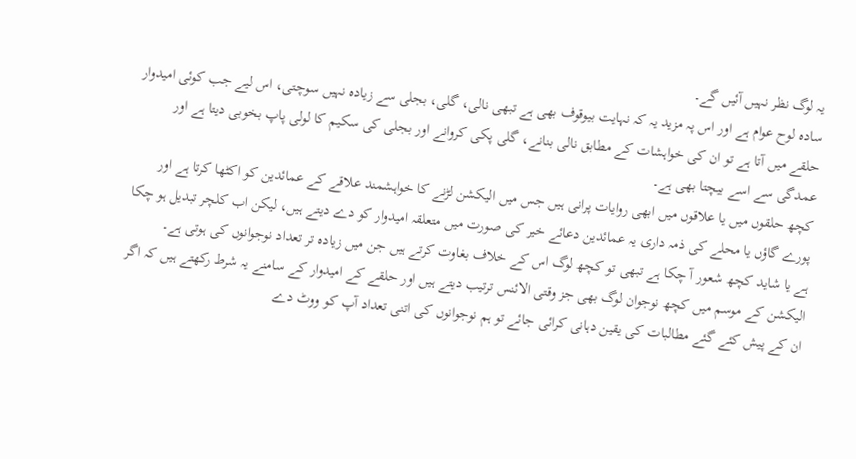یہ لوگ نظر نہیں آئیں گے۔
سادہ لوح عوام ہے اور اس پہ مزید یہ کہ نہایت بیوقوف بھی ہے تبھی نالی، گلی، بجلی سے زیادہ نہیں سوچتی، اس لیے جب کوئی امیدوار حلقے میں آتا ہے تو ان کی خواہشات کے مطابق نالی بنانے، گلی پکی کروانے اور بجلی کی سکیم کا لولی پاپ بخوبی دیتا ہے اور عمدگی سے اسے بیچتا بھی ہے۔
کچھ حلقوں میں یا علاقوں میں ابھی روایات پرانی ہیں جس میں الیکشن لڑنے کا خواہشمند علاقے کے عمائدین کو اکٹھا کرتا ہے اور پورے گاؤں یا محلے کی ذمہ داری یہ عمائدین دعائے خیر کی صورت میں متعلقہ امیدوار کو دے دیتے ہیں، لیکن اب کلچر تبدیل ہو چکا ہے یا شاید کچھ شعور آ چکا ہے تبھی تو کچھ لوگ اس کے خلاف بغاوت کرتے ہیں جن میں زیادہ تر تعداد نوجوانوں کی ہوتی ہے۔
الیکشن کے موسم میں کچھ نوجوان لوگ بھی جز وقتی الائنس ترتیب دیتے ہیں اور حلقے کے امیدوار کے سامنے یہ شرط رکھتے ہیں کہ اگر ان کے پیش کئے گئے مطالبات کی یقین دہانی کرائی جائے تو ہم نوجوانوں کی اتنی تعداد آپ کو ووٹ دے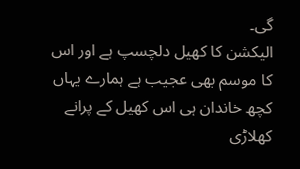گی۔
الیکشن کا کھیل دلچسپ ہے اور اس کا موسم بھی عجیب ہے ہمارے یہاں کچھ خاندان ہی اس کھیل کے پرانے کھلاڑی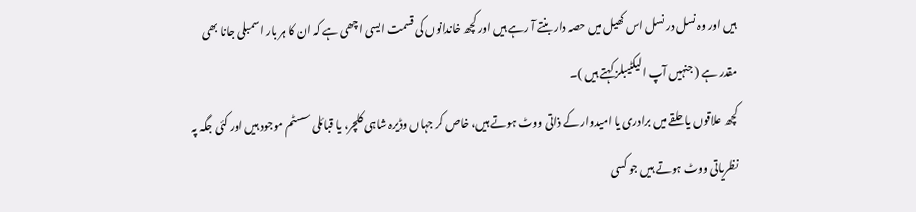ہیں اور وہ نسل در نسل اس کھیل میں حصہ دار بنتے آ رہے ہیں اور کچھ خاندانوں کی قسمت ایسی اچھی ہے کہ ان کا ہر بار اسمبلی جانا بھی مقدر ہے ( جنہیں آپ الیکٹیبلز کہتے ہیں )۔
کچھ علاقوں یا حلقے میں برادری یا امیدوار کے ذاتی ووٹ ہوتے ہیں، خاص کر جہاں وڈیرہ شاہی کلچر، یا قبائلی سسٹم موجود ہیں اور کئی جگہ پہ نظریاتی ووٹ ہوتے ہیں جو کسی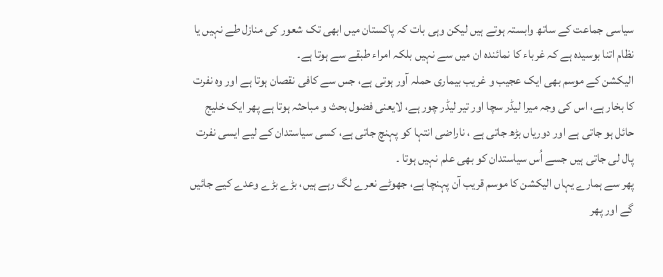سیاسی جماعت کے ساتھ وابستہ ہوتے ہیں لیکن وہی بات کہ پاکستان میں ابھی تک شعور کی منازل طے نہیں یا نظام اتنا بوسیدہ ہے کہ غرباء کا نمائندہ ان میں سے نہیں بلکہ امراء طبقے سے ہوتا ہے۔
الیکشن کے موسم بھی ایک عجیب و غریب بیماری حملہ آور ہوتی ہے، جس سے کافی نقصان ہوتا ہے اور وہ نفرت کا بخار ہے، اس کی وجہ میرا لیڈر سچا اور تیر لیڈر چور ہے، لایعنی فضول بحث و مباحثہ ہوتا ہے پھر ایک خلیج حائل ہو جاتی ہے اور دوریاں بڑھ جاتی ہے ، ناراضی انتہا کو پہنچ جاتی ہے، کسی سیاستدان کے لیے ایسی نفرت پال لی جاتی ہیں جسے اُس سیاستدان کو بھی علم نہیں ہوتا ۔
پھر سے ہمارے یہاں الیکشن کا موسم قریب آن پہنچا ہے، جھوٹے نعرے لگ رہے ہیں، بڑے بڑے وعدے کیے جائیں گے اور پھر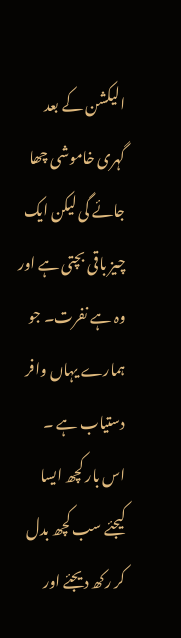الیکشن کے بعد گہری خاموشی چھا جائے گی لیکن ایک چیز باقی بچتی ہے اور وہ ہے نفرت۔ جو ہمارے یہاں وافر دستیاب ہے ۔
اس بار کچھ ایسا کیجئے سب کچھ بدل کر رکھ دیجئے اور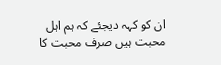ان کو کہہ دیجئے کہ ہم اہل محبت ہیں صرف محبت کا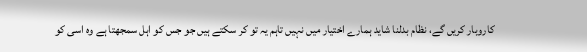کاروبار کریں گے، نظام بدلنا شاید ہمارے اختیار میں نہیں تاہم یہ تو کر سکتے ہیں جو جس کو اہل سمجھتا ہے وہ اسی کو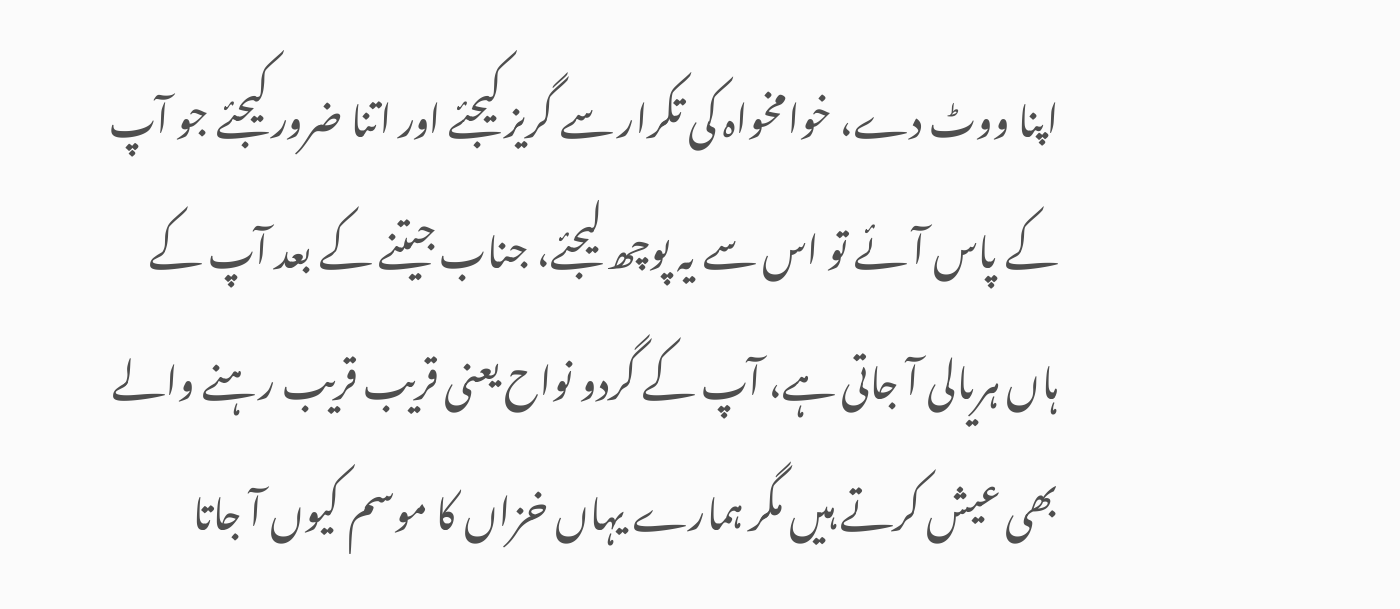اپنا ووٹ دے، خوامخواہ کی تکرار سے گریز کیجئے اور اتنا ضرور کیجئے جو آپ کے پاس آئے تو اس سے یہ پوچھ لیجئے، جناب جیتنے کے بعد آپ کے ہاں ہریالی آ جاتی ہے، آپ کے گردو نواح یعنی قریب قریب رہنے والے بھی عیش کرتے ہیں مگر ہمارے یہاں خزاں کا موسم کیوں آ جاتا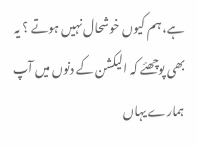ہے، ہم کیوں خوشحال نہیں ہوتے ؟ یہ بھی پوچھئے کہ الیکشن کے دنوں میں آپ ہمارے یہاں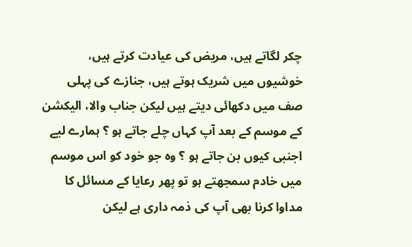چکر لگاتے ہیں، مریض کی عیادت کرتے ہیں، خوشیوں میں شریک ہوتے ہیں، جنازے کی پہلی صف میں دکھائی دیتے ہیں لیکن جناب والا، الیکشن کے موسم کے بعد آپ کہاں چلے جاتے ہو ؟ ہمارے لیے اجنبی کیوں بن جاتے ہو ؟ وہ جو خود کو اس موسم میں خادم سمجھتے ہو تو پھر رعایا کے مسائل کا مداوا کرنا بھی آپ کی ذمہ داری ہے لیکن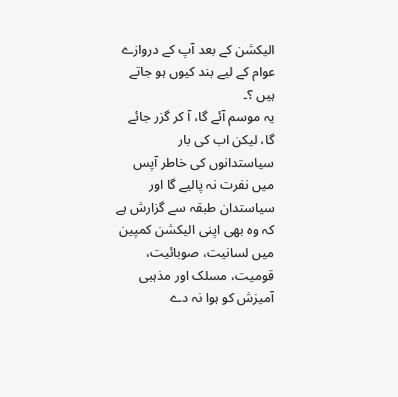الیکشن کے بعد آپ کے دروازے عوام کے لیے بند کیوں ہو جاتے ہیں ؟۔
یہ موسم آئے گا، آ کر گزر جائے گا، لیکن اب کی بار سیاستدانوں کی خاطر آپس میں نفرت نہ پالیے گا اور سیاستدان طبقہ سے گزارش ہے کہ وہ بھی اپنی الیکشن کمپین میں لسانیت، صوبائیت، قومیت، مسلک اور مذہبی آمیزش کو ہوا نہ دے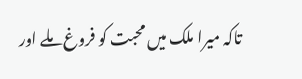تاکہ میرا ملک میں محبت کو فروغ ملے اور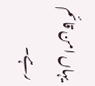یہاں امن قائم رہے۔